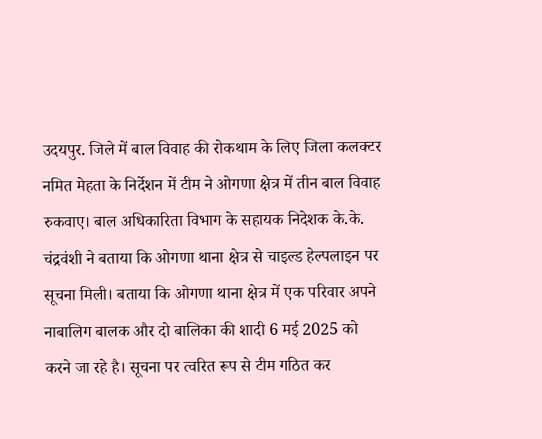उदयपुर. जिले में बाल विवाह की रोकथाम के लिए जिला कलक्टर नमित मेहता के निर्देशन में टीम ने ओगणा क्षेत्र में तीन बाल विवाह रुकवाए। बाल अधिकारिता विभाग के सहायक निदेशक के.के. चंद्रवंशी ने बताया कि ओगणा थाना क्षेत्र से चाइल्ड हेल्पलाइन पर सूचना मिली। बताया कि ओगणा थाना क्षेत्र में एक परिवार अपने नाबालिग बालक और दो बालिका की शादी 6 मई 2025 को करने जा रहे है। सूचना पर त्वरित रूप से टीम गठित कर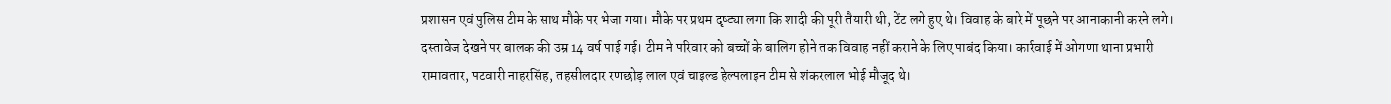प्रशासन एवं पुलिस टीम के साथ मौके पर भेजा गया। मौके पर प्रथम दृष्ट्या लगा कि शादी की पूरी तैयारी थी, टेंट लगे हुए थे। विवाह के बारे में पूछने पर आनाकानी करने लगे। दस्तावेज देखने पर बालक की उम्र 14 वर्ष पाई गई। टीम ने परिवार को बच्चों के बालिग होने तक विवाह नहीं कराने के लिए पाबंद किया। कार्रवाई में ओगणा थाना प्रभारी रामावतार, पटवारी नाहरसिंह, तहसीलदार रणछोड़ लाल एवं चाइल्ड हेल्पलाइन टीम से शंकरलाल भोई मौजूद थे।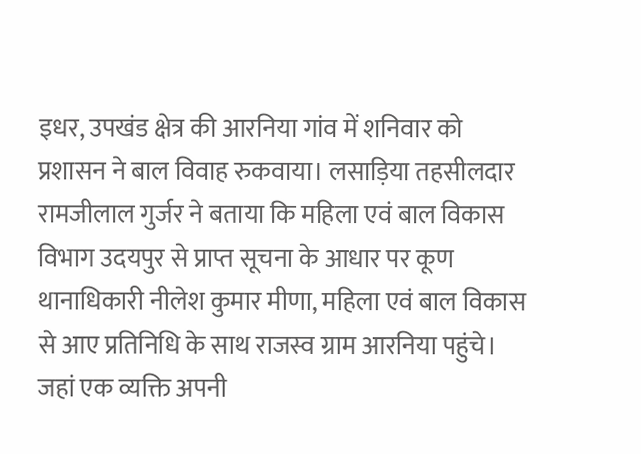इधर, उपखंड क्षेत्र की आरनिया गांव में शनिवार को प्रशासन ने बाल विवाह रुकवाया। लसाड़िया तहसीलदार रामजीलाल गुर्जर ने बताया कि महिला एवं बाल विकास विभाग उदयपुर से प्राप्त सूचना के आधार पर कूण थानाधिकारी नीलेश कुमार मीणा, महिला एवं बाल विकास से आए प्रतिनिधि के साथ राजस्व ग्राम आरनिया पहुंचे। जहां एक व्यक्ति अपनी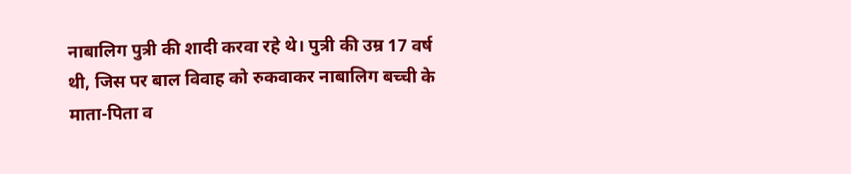नाबालिग पुत्री की शादी करवा रहे थे। पुत्री की उम्र 17 वर्ष थी, जिस पर बाल विवाह को रुकवाकर नाबालिग बच्ची के माता-पिता व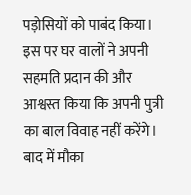पड़ोसियों को पाबंद किया। इस पर घर वालों ने अपनी सहमति प्रदान की और आश्वस्त किया कि अपनी पुत्री का बाल विवाह नहीं करेंगे। बाद में मौका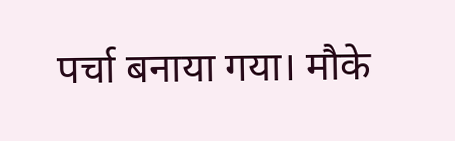पर्चा बनाया गया। मौके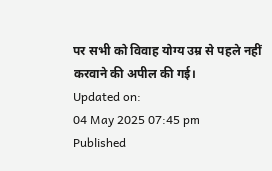पर सभी को विवाह योग्य उम्र से पहले नहीं करवाने की अपील की गई।
Updated on:
04 May 2025 07:45 pm
Published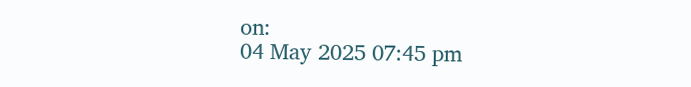on:
04 May 2025 07:45 pm